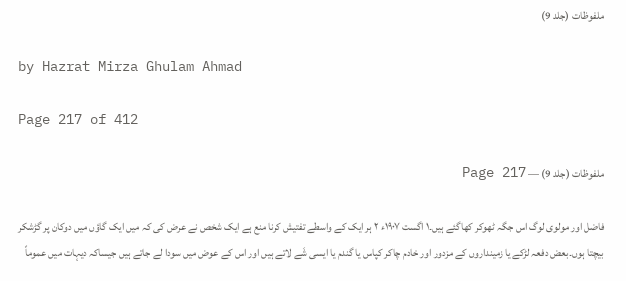ملفوظات (جلد 9)

by Hazrat Mirza Ghulam Ahmad

Page 217 of 412

ملفوظات (جلد 9) — Page 217

فاضل اور مولوی لوگ اس جگہ ٹھوکر کھاگئے ہیں۔۱ اگست ۱۹۰۷ء ۲ ہر ایک کے واسطے تفتیش کرنا منع ہے ایک شخص نے عرض کی کہ میں ایک گاؤں میں دوکان پر گڑشکر بیچتا ہوں۔بعض دفعہ لڑکے یا زمینداروں کے مزدور اور خادم چاکر کپاس یا گندم یا ایسی شَے لاتے ہیں اور اس کے عوض میں سودا لے جاتے ہیں جیساکہ دیہات میں عموماً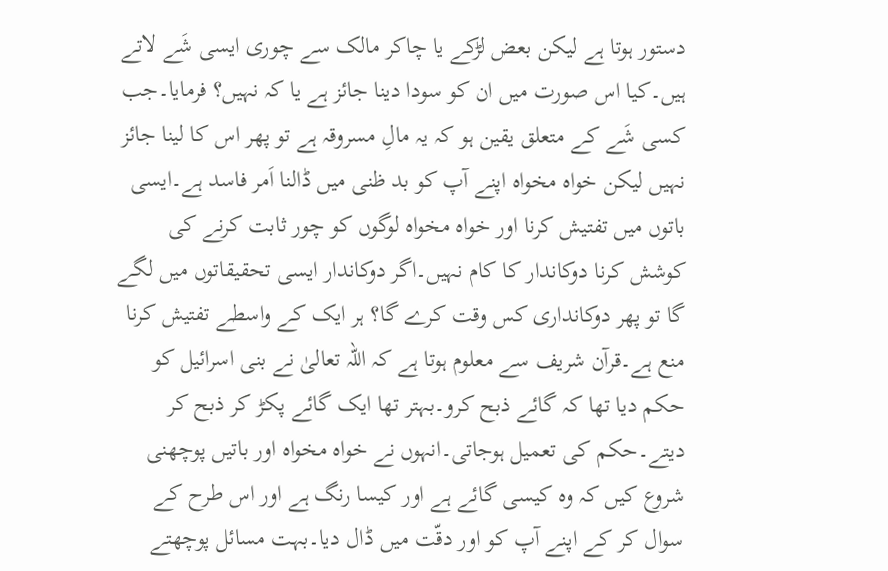دستور ہوتا ہے لیکن بعض لڑکے یا چاکر مالک سے چوری ایسی شَے لاتے ہیں۔کیا اس صورت میں ان کو سودا دینا جائز ہے یا کہ نہیں؟ فرمایا۔جب کسی شَے کے متعلق یقین ہو کہ یہ مالِ مسروقہ ہے تو پھر اس کا لینا جائز نہیں لیکن خواہ مخواہ اپنے آپ کو بد ظنی میں ڈالنا اَمر فاسد ہے۔ایسی باتوں میں تفتیش کرنا اور خواہ مخواہ لوگوں کو چور ثابت کرنے کی کوشش کرنا دوکاندار کا کام نہیں۔اگر دوکاندار ایسی تحقیقاتوں میں لگے گا تو پھر دوکانداری کس وقت کرے گا؟ ہر ایک کے واسطے تفتیش کرنا منع ہے۔قرآن شریف سے معلوم ہوتا ہے کہ اللہ تعالیٰ نے بنی اسرائیل کو حکم دیا تھا کہ گائے ذبح کرو۔بہتر تھا ایک گائے پکڑ کر ذبح کر دیتے۔حکم کی تعمیل ہوجاتی۔انہوں نے خواہ مخواہ اور باتیں پوچھنی شروع کیں کہ وہ کیسی گائے ہے اور کیسا رنگ ہے اور اس طرح کے سوال کر کے اپنے آپ کو اور دقّت میں ڈال دیا۔بہت مسائل پوچھتے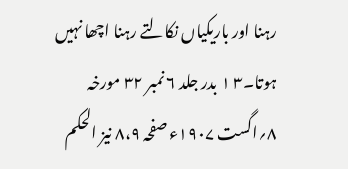رہنا اور باریکیاں نکالتے رہنا اچھا نہیں ہوتا۔۳ ۱ بدر جلد ۶ نمبر ۳۲ مورخہ ۸؍اگست ۱۹۰۷ء صفحہ ۸،۹ نیز الحکم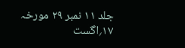جلد ۱۱ نمبر ۲۹ مورخہ ۱۷؍اگست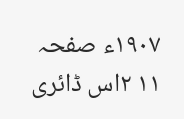۱۹۰۷ء صفحہ ۱۱ ۲اس ڈائری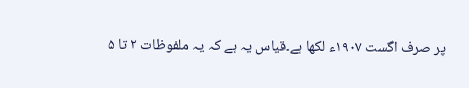پر صرف اگست ۱۹۰۷ء لکھا ہے۔قیاس یہ ہے کہ یہ ملفوظات ۲ تا ۵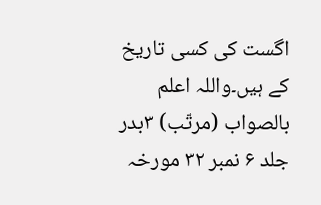اگست کی کسی تاریخ کے ہیں۔واللہ اعلم بالصواب (مرتّب) ۳بدر جلد ۶ نمبر ۳۲ مورخہ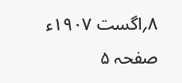۸؍اگست ۱۹۰۷ء صفحہ ۵